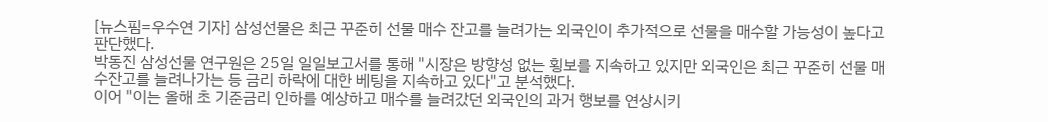[뉴스핌=우수연 기자] 삼성선물은 최근 꾸준히 선물 매수 잔고를 늘려가는 외국인이 추가적으로 선물을 매수할 가능성이 높다고 판단했다.
박동진 삼성선물 연구원은 25일 일일보고서를 통해 "시장은 방향성 없는 횡보를 지속하고 있지만 외국인은 최근 꾸준히 선물 매수잔고를 늘려나가는 등 금리 하락에 대한 베팅을 지속하고 있다"고 분석했다.
이어 "이는 올해 초 기준금리 인하를 예상하고 매수를 늘려갔던 외국인의 과거 행보를 연상시키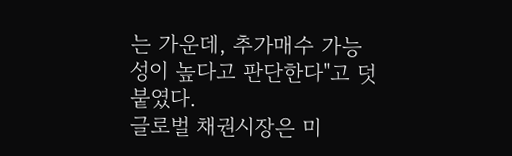는 가운데, 추가매수 가능성이 높다고 판단한다"고 덧붙였다.
글로벌 채권시장은 미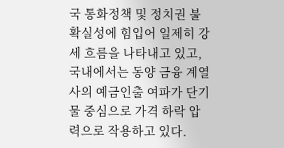국 통화정책 및 정치권 불확실성에 힘입어 일제히 강세 흐름을 나타내고 있고, 국내에서는 동양 금융 계열사의 예금인출 여파가 단기물 중심으로 가격 하락 압력으로 작용하고 있다.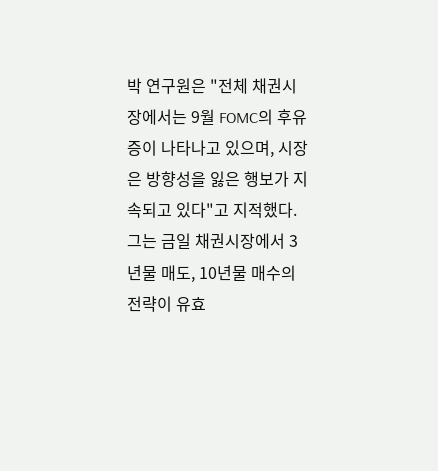박 연구원은 "전체 채권시장에서는 9월 FOMC의 후유증이 나타나고 있으며, 시장은 방향성을 잃은 행보가 지속되고 있다"고 지적했다.
그는 금일 채권시장에서 3년물 매도, 10년물 매수의 전략이 유효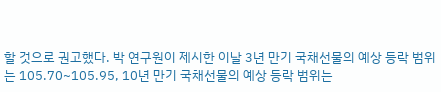할 것으로 권고했다. 박 연구원이 제시한 이날 3년 만기 국채선물의 예상 등락 범위는 105.70~105.95, 10년 만기 국채선물의 예상 등락 범위는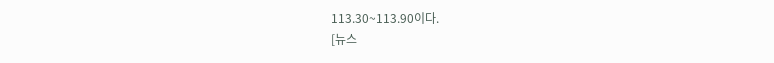113.30~113.90이다.
[뉴스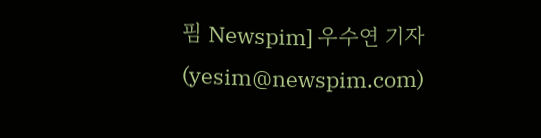핌 Newspim] 우수연 기자 (yesim@newspim.com)